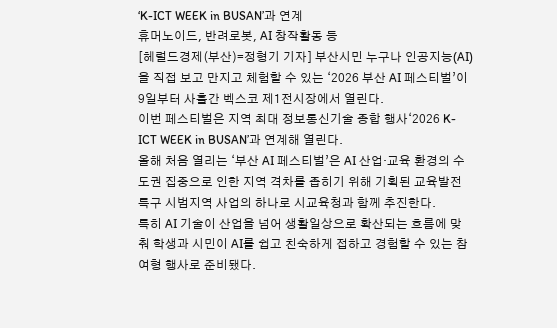‘K-ICT WEEK in BUSAN’과 연계
휴머노이드, 반려로봇, AI 창작활동 등
[헤럴드경제(부산)=정형기 기자] 부산시민 누구나 인공지능(AI)을 직접 보고 만지고 체험할 수 있는 ‘2026 부산 AI 페스티벌’이 9일부터 사흘간 벡스코 제1전시장에서 열린다.
이번 페스티벌은 지역 최대 정보통신기술 종합 행사‘2026 K-ICT WEEK in BUSAN’과 연계해 열린다.
올해 처음 열리는 ‘부산 AI 페스티벌’은 AI 산업·교육 환경의 수도권 집중으로 인한 지역 격차를 좁히기 위해 기획된 교육발전특구 시범지역 사업의 하나로 시교육청과 함께 추진한다.
특히 AI 기술이 산업을 넘어 생활일상으로 확산되는 흐름에 맞춰 학생과 시민이 AI를 쉽고 친숙하게 접하고 경험할 수 있는 참여형 행사로 준비됐다.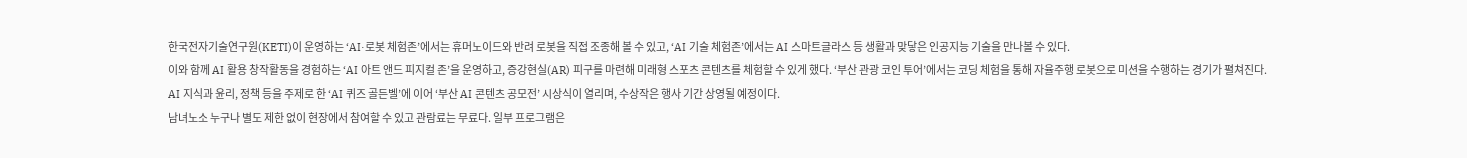한국전자기술연구원(KETI)이 운영하는 ‘AI·로봇 체험존’에서는 휴머노이드와 반려 로봇을 직접 조종해 볼 수 있고, ‘AI 기술 체험존’에서는 AI 스마트글라스 등 생활과 맞닿은 인공지능 기술을 만나볼 수 있다.
이와 함께 AI 활용 창작활동을 경험하는 ‘AI 아트 앤드 피지컬 존’을 운영하고, 증강현실(AR) 피구를 마련해 미래형 스포츠 콘텐츠를 체험할 수 있게 했다. ‘부산 관광 코인 투어’에서는 코딩 체험을 통해 자율주행 로봇으로 미션을 수행하는 경기가 펼쳐진다.
AI 지식과 윤리, 정책 등을 주제로 한 ‘AI 퀴즈 골든벨’에 이어 ‘부산 AI 콘텐츠 공모전’ 시상식이 열리며, 수상작은 행사 기간 상영될 예정이다.
남녀노소 누구나 별도 제한 없이 현장에서 참여할 수 있고 관람료는 무료다. 일부 프로그램은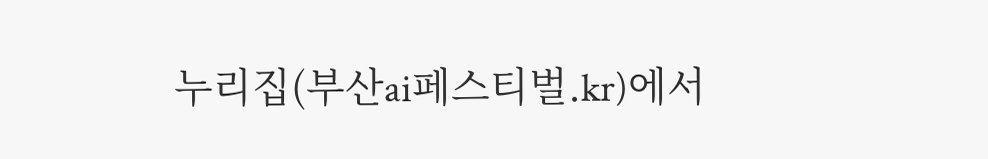누리집(부산ai페스티벌.kr)에서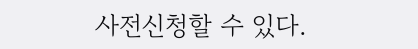사전신청할 수 있다.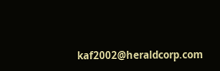kaf2002@heraldcorp.com